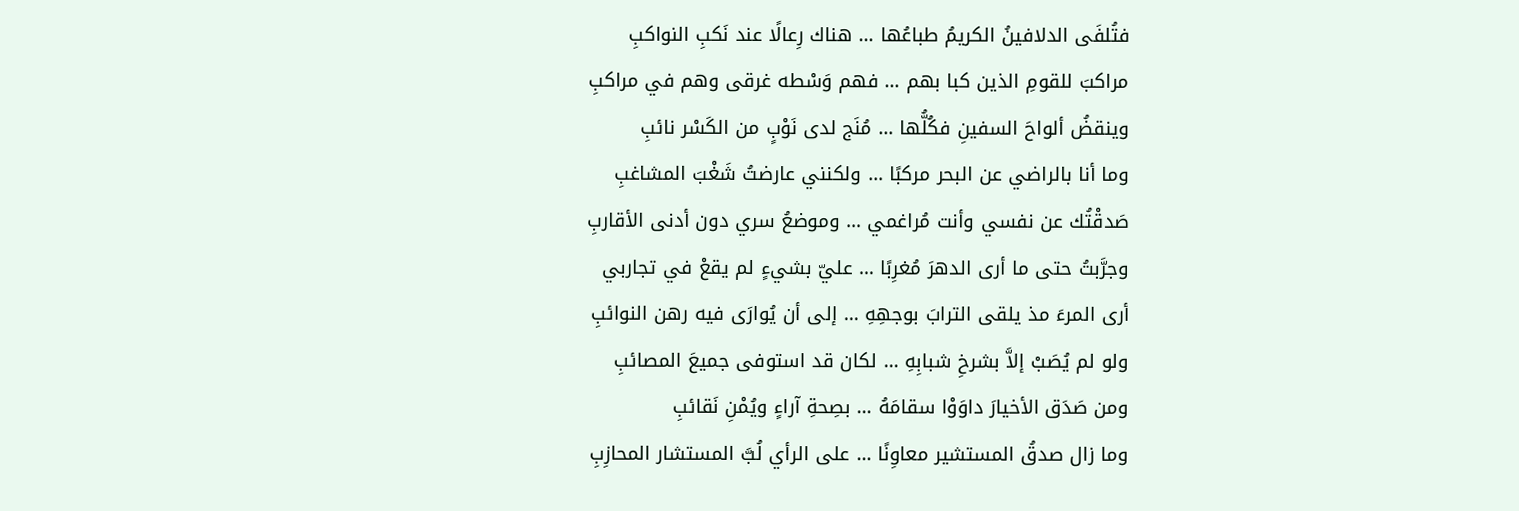فتُلفَى الدلافينُ الكريمُ طباعُها … هناك رِعالًا عند نَكبِ النواكبِ
مراكبَ للقومِ الذين كبا بهم … فهم وَسْطه غرقى وهم في مراكبِ
وينقضُ ألواحَ السفينِ فكُلُّها … مُنَج لدى نَوْبٍ من الكَسْر نائبِ
وما أنا بالراضي عن البحر مركبًا … ولكنني عارضتُ شَغْبَ المشاغبِ
صَدقْتُك عن نفسي وأنت مُراغمي … وموضعُ سري دون أدنى الأقاربِ
وجرَّبتُ حتى ما أرى الدهرَ مُغرِبًا … عليّ بشيءٍ لم يقعْ في تجاربي
أرى المرءَ مذ يلقى الترابَ بوجهِهِ … إلى أن يُوارَى فيه رهن النوائبِ
ولو لم يُصَبْ إلاَّ بشرخِ شبابِهِ … لكان قد استوفى جميعَ المصائبِ
ومن صَدَق الأخيارَ داوَوْا سقامَهُ … بصِحةِ آراءٍ ويُمْنِ نَقائبِ
وما زال صدقُ المستشير معاوِنًا … على الرأي لُبَّ المستشار المحازِبِ